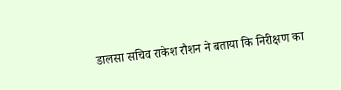डालसा सचिव राकेश रौशन ने बताया कि निरीक्षण का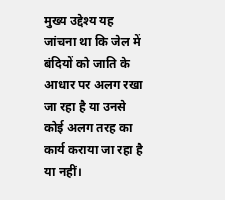मुख्य उद्देश्य यह जांचना था कि जेल में बंदियों को जाति के आधार पर अलग रखा जा रहा है या उनसे कोई अलग तरह का कार्य कराया जा रहा है या नहीं।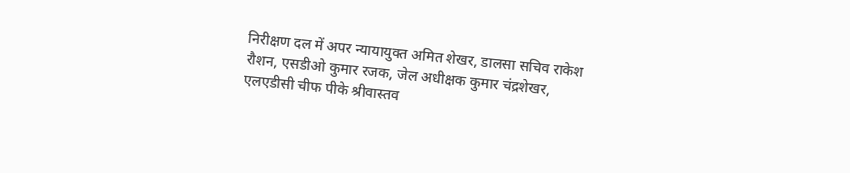निरीक्षण दल में अपर न्यायायुक्त अमित शेखर, डालसा सचिव राकेश रौशन, एसडीओ कुमार रजक, जेल अधीक्षक कुमार चंद्रशेखर, एलएडीसी चीफ पीके श्रीवास्तव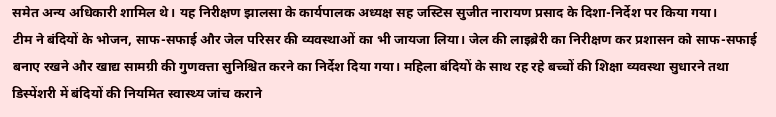समेत अन्य अधिकारी शामिल थे। यह निरीक्षण झालसा के कार्यपालक अध्यक्ष सह जस्टिस सुजीत नारायण प्रसाद के दिशा-निर्देश पर किया गया।
टीम ने बंदियों के भोजन, साफ-सफाई और जेल परिसर की व्यवस्थाओं का भी जायजा लिया। जेल की लाइब्रेरी का निरीक्षण कर प्रशासन को साफ-सफाई बनाए रखने और खाद्य सामग्री की गुणवत्ता सुनिश्चित करने का निर्देश दिया गया। महिला बंदियों के साथ रह रहे बच्चों की शिक्षा व्यवस्था सुधारने तथा डिस्पेंशरी में बंदियों की नियमित स्वास्थ्य जांच कराने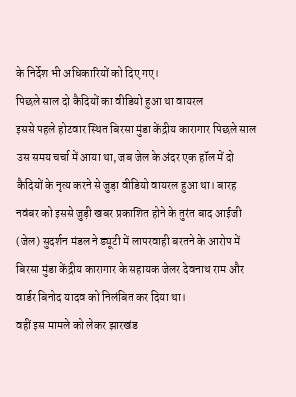के निर्देश भी अधिकारियों को दिए गए।
पिछले साल दो कैदियों का वीडियो हुआ था वायरल
इससे पहले होटवार स्थित बिरसा मुंडा केंद्रीय कारागार पिछले साल उस समय चर्चा में आया था, जब जेल के अंदर एक हॉल में दो कैदियों के नृत्य करने से जुड़ा वीडियो वायरल हुआ था। बारह नवंबर को इससे जुड़ी खबर प्रकाशित होने के तुरंत बाद आईजी (जेल) सुदर्शन मंडल ने ड्यूटी में लापरवाही बरतने के आरोप में बिरसा मुंडा केंद्रीय कारागार के सहायक जेलर देवनाथ राम और वार्डर बिनोद यादव को निलंबित कर दिया था।
वहीं इस मामले को लेकर झारखंड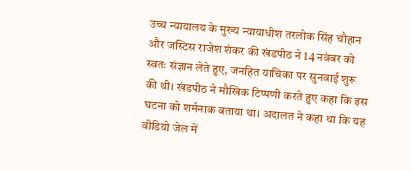उच्च न्यायालय के मुख्य न्यायाधीश तरलोक सिंह चौहान और जस्टिस राजेश शंकर की खंडपीठ ने 14 नवंबर को स्वतः संज्ञान लेते हुए, जनहित याचिका पर सुनवाई शुरू की थी। खंडपीठ ने मौखिक टिप्पणी करते हुए कहा कि इस घटना को शर्मनाक बताया था। अदालत ने कहा था कि यह वीडियो जेल में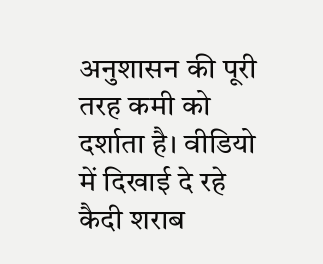अनुशासन की पूरी तरह कमी को दर्शाता है। वीडियो में दिखाई दे रहे कैदी शराब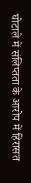घोटाले में संलिप्तता के आरोप में हिरासत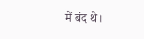में बंद थे।